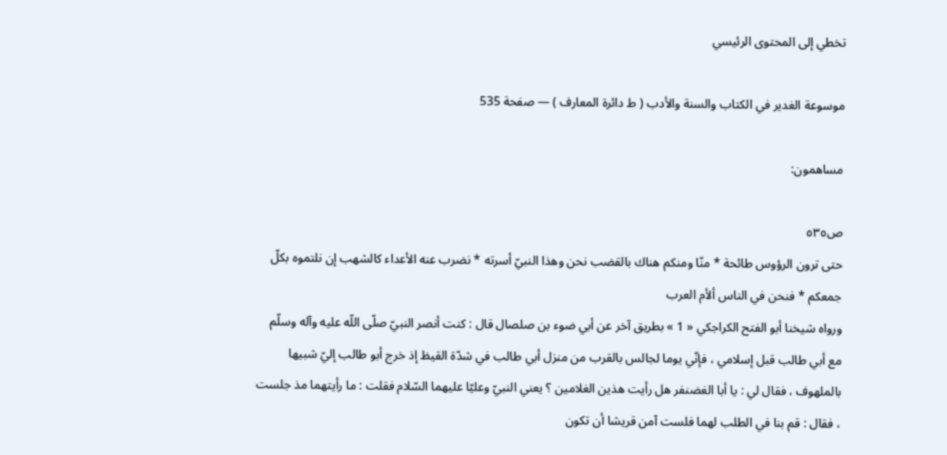تخطي إلى المحتوى الرئيسي

موسوعة الغدير في الكتاب والسنة والأدب ( ط دائرة المعارف ) — صفحة 535

مساهمون:

ص٥٣٥
حتى ترون الرؤوس طائحة * منّا ومنكم هناك بالقضب نحن وهذا النبيّ أسرته * نضرب عنه الأعداء كالشهب إن نلتموه بكلّ جمعكم * فنحن في الناس ألأم العرب
ورواه شيخنا أبو الفتح الكراجكي « 1 » بطريق آخر عن أبي ضوء بن صلصال قال : كنت أنصر النبيّ صلّى اللّه عليه وآله وسلّم مع أبي طالب قبل إسلامي ، فإنّي يوما لجالس بالقرب من منزل أبي طالب في شدّة القيظ إذ خرج أبو طالب إليّ شبيها بالملهوف ، فقال لي : يا أبا الغضنفر هل رأيت هذين الغلامين ؟ يعني النبيّ وعليّا عليهما السّلام فقلت : ما رأيتهما مذ جلست ، فقال : قم بنا في الطلب لهما فلست آمن قريشا أن تكون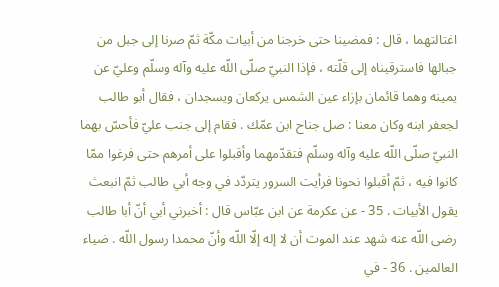اغتالتهما ، قال : فمضينا حتى خرجنا من أبيات مكّة ثمّ صرنا إلى جبل من جبالها فاسترقيناه إلى قلّته ، فإذا النبيّ صلّى اللّه عليه وآله وسلّم وعليّ عن يمينه وهما قائمان بإزاء عين الشمس يركعان ويسجدان ، فقال أبو طالب لجعفر ابنه وكان معنا : صل جناح ابن عمّك . فقام إلى جنب عليّ فأحسّ بهما النبيّ صلّى اللّه عليه وآله وسلّم فتقدّمهما وأقبلوا على أمرهم حتى فرغوا ممّا كانوا فيه ، ثمّ أقبلوا نحونا فرأيت السرور يتردّد في وجه أبي طالب ثمّ انبعث يقول الأبيات . 35 - عن عكرمة عن ابن عبّاس قال : أخبرني أبي أنّ أبا طالب رضى اللّه عنه شهد عند الموت أن لا إله إلّا اللّه وأنّ محمدا رسول اللّه . ضياء العالمين . 36 - في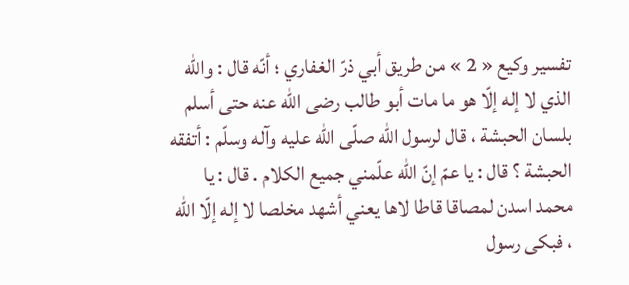تفسير وكيع « 2 » من طريق أبي ذرّ الغفاري ؛ أنّه قال : واللّه الذي لا إله إلّا هو ما مات أبو طالب رضى اللّه عنه حتى أسلم بلسان الحبشة ، قال لرسول اللّه صلّى اللّه عليه وآله وسلّم : أتفقه الحبشة ؟ قال : يا عمّ إنّ اللّه علّمني جميع الكلام . قال : يا محمد اسدن لمصاقا قاطا لاها يعني أشهد مخلصا لا إله إلّا اللّه ، فبكى رسول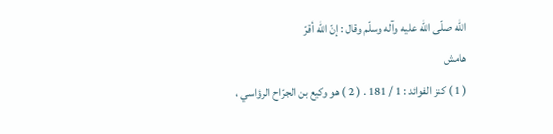اللّه صلّى اللّه عليه وآله وسلّم وقال : إنّ اللّه أقرّ
هامش
( 1 ) كنز الفوائد : 1 / 181 . ( 2 ) هو وكيع بن الجرّاح الرؤاسي ،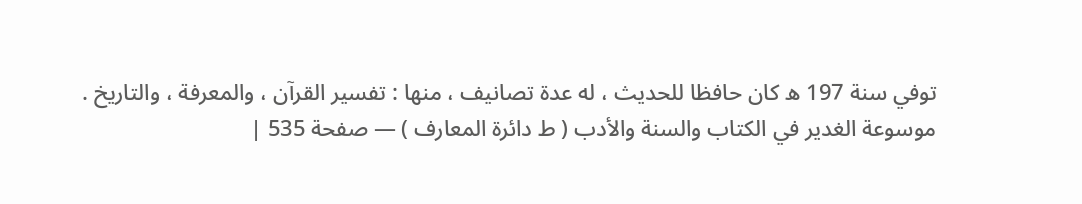توفي سنة 197 ه كان حافظا للحديث ، له عدة تصانيف ، منها : تفسير القرآن ، والمعرفة ، والتاريخ .
موسوعة الغدير في الكتاب والسنة والأدب ( ط دائرة المعارف ) — صفحة 535 |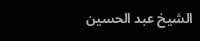الشيخ عبد الحسين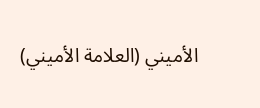الأميني (العلامة الأميني)